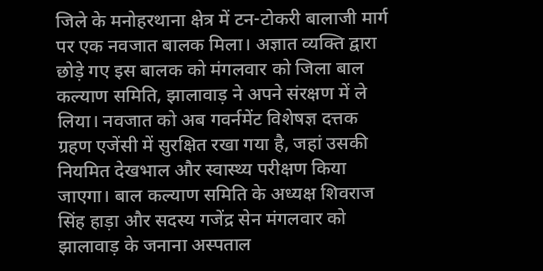जिले के मनोहरथाना क्षेत्र में टन-टोकरी बालाजी मार्ग पर एक नवजात बालक मिला। अज्ञात व्यक्ति द्वारा छोड़े गए इस बालक को मंगलवार को जिला बाल कल्याण समिति, झालावाड़ ने अपने संरक्षण में ले लिया। नवजात को अब गवर्नमेंट विशेषज्ञ दत्तक ग्रहण एजेंसी में सुरक्षित रखा गया है, जहां उसकी नियमित देखभाल और स्वास्थ्य परीक्षण किया जाएगा। बाल कल्याण समिति के अध्यक्ष शिवराज सिंह हाड़ा और सदस्य गजेंद्र सेन मंगलवार को झालावाड़ के जनाना अस्पताल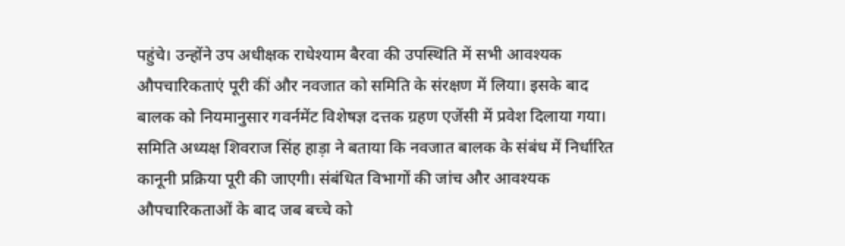पहुंचे। उन्होंने उप अधीक्षक राधेश्याम बैरवा की उपस्थिति में सभी आवश्यक औपचारिकताएं पूरी कीं और नवजात को समिति के संरक्षण में लिया। इसके बाद बालक को नियमानुसार गवर्नमेंट विशेषज्ञ दत्तक ग्रहण एजेंसी में प्रवेश दिलाया गया। समिति अध्यक्ष शिवराज सिंह हाड़ा ने बताया कि नवजात बालक के संबंध में निर्धारित कानूनी प्रक्रिया पूरी की जाएगी। संबंधित विभागों की जांच और आवश्यक औपचारिकताओं के बाद जब बच्चे को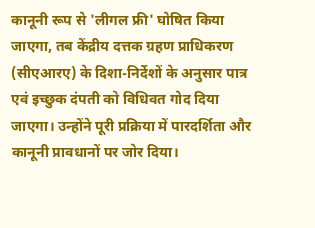कानूनी रूप से 'लीगल फ्री' घोषित किया जाएगा, तब केंद्रीय दत्तक ग्रहण प्राधिकरण (सीएआरए) के दिशा-निर्देशों के अनुसार पात्र एवं इच्छुक दंपती को विधिवत गोद दिया जाएगा। उन्होंने पूरी प्रक्रिया में पारदर्शिता और कानूनी प्रावधानों पर जोर दिया।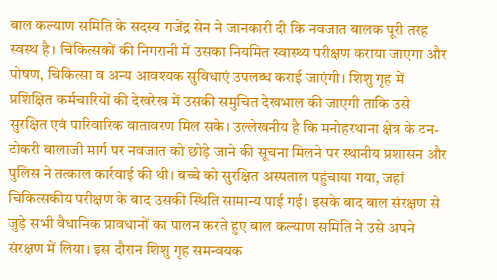बाल कल्याण समिति के सदस्य गजेंद्र सेन ने जानकारी दी कि नवजात बालक पूरी तरह स्वस्थ है। चिकित्सकों की निगरानी में उसका नियमित स्वास्थ्य परीक्षण कराया जाएगा और पोषण, चिकित्सा व अन्य आवश्यक सुविधाएं उपलब्ध कराई जाएंगी। शिशु गृह में प्रशिक्षित कर्मचारियों की देखरेख में उसकी समुचित देखभाल की जाएगी ताकि उसे सुरक्षित एवं पारिवारिक वातावरण मिल सके। उल्लेखनीय है कि मनोहरथाना क्षेत्र के टन-टोकरी बालाजी मार्ग पर नवजात को छोड़े जाने की सूचना मिलने पर स्थानीय प्रशासन और पुलिस ने तत्काल कार्रवाई की थी। बच्चे को सुरक्षित अस्पताल पहुंचाया गया, जहां चिकित्सकीय परीक्षण के बाद उसकी स्थिति सामान्य पाई गई। इसके बाद बाल संरक्षण से जुड़े सभी वैधानिक प्रावधानों का पालन करते हुए बाल कल्याण समिति ने उसे अपने संरक्षण में लिया। इस दौरान शिशु गृह समन्वयक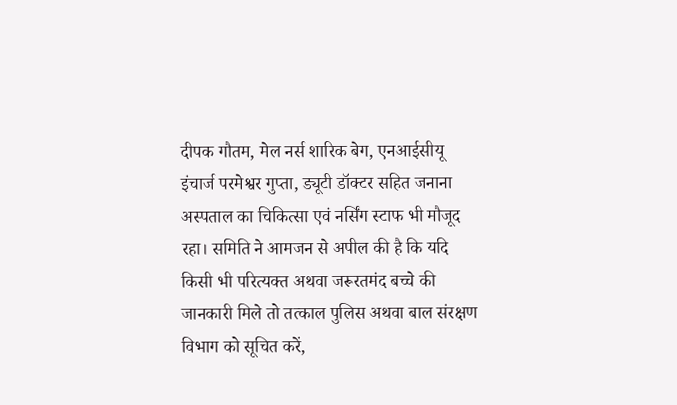दीपक गौतम, मेल नर्स शारिक बेग, एनआईसीयू इंचार्ज परमेश्वर गुप्ता, ड्यूटी डॉक्टर सहित जनाना अस्पताल का चिकित्सा एवं नर्सिंग स्टाफ भी मौजूद रहा। समिति ने आमजन से अपील की है कि यदि किसी भी परित्यक्त अथवा जरूरतमंद बच्चे की जानकारी मिले तो तत्काल पुलिस अथवा बाल संरक्षण विभाग को सूचित करें,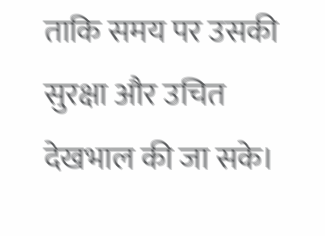ताकि समय पर उसकी सुरक्षा और उचित देखभाल की जा सके।